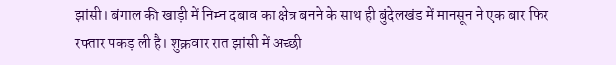झांसी। बंगाल की खाड़ी में निम्न दबाव का क्षेत्र बनने के साथ ही बुंदेलखंड में मानसून ने एक बार फिर रफ्तार पकड़ ली है। शुक्रवार रात झांसी में अच्छी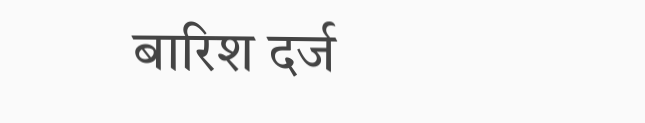बारिश दर्ज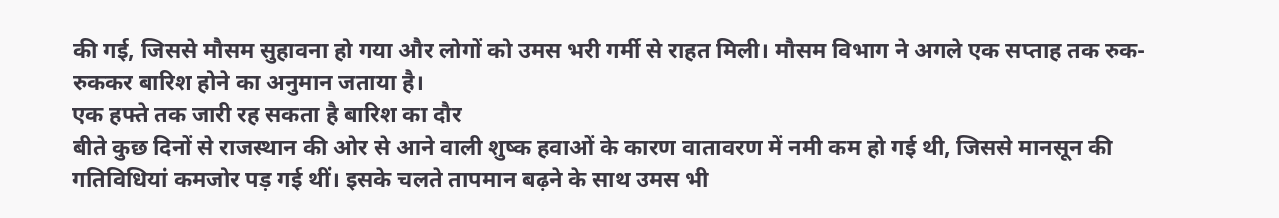की गई, जिससे मौसम सुहावना हो गया और लोगों को उमस भरी गर्मी से राहत मिली। मौसम विभाग ने अगले एक सप्ताह तक रुक-रुककर बारिश होने का अनुमान जताया है।
एक हफ्ते तक जारी रह सकता है बारिश का दौर
बीते कुछ दिनों से राजस्थान की ओर से आने वाली शुष्क हवाओं के कारण वातावरण में नमी कम हो गई थी, जिससे मानसून की गतिविधियां कमजोर पड़ गई थीं। इसके चलते तापमान बढ़ने के साथ उमस भी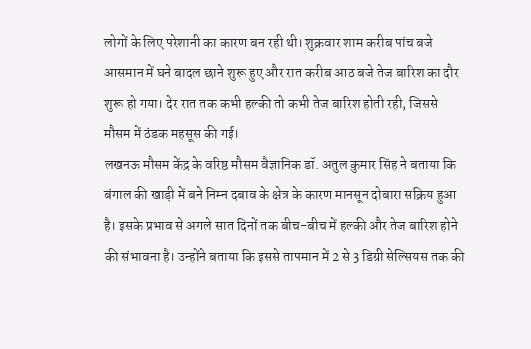लोगों के लिए परेशानी का कारण बन रही थी। शुक्रवार शाम करीब पांच बजे आसमान में घने बादल छाने शुरू हुए और रात करीब आठ बजे तेज बारिश का दौर शुरू हो गया। देर रात तक कभी हल्की तो कभी तेज बारिश होती रही, जिससे मौसम में ठंडक महसूस की गई।
लखनऊ मौसम केंद्र के वरिष्ठ मौसम वैज्ञानिक डॉ. अतुल कुमार सिंह ने बताया कि बंगाल की खाड़ी में बने निम्न दबाव के क्षेत्र के कारण मानसून दोबारा सक्रिय हुआ है। इसके प्रभाव से अगले सात दिनों तक बीच-बीच में हल्की और तेज बारिश होने की संभावना है। उन्होंने बताया कि इससे तापमान में 2 से 3 डिग्री सेल्सियस तक की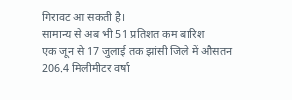गिरावट आ सकती है।
सामान्य से अब भी 51 प्रतिशत कम बारिश
एक जून से 17 जुलाई तक झांसी जिले में औसतन 206.4 मिलीमीटर वर्षा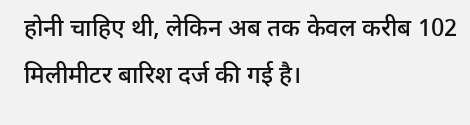होनी चाहिए थी, लेकिन अब तक केवल करीब 102 मिलीमीटर बारिश दर्ज की गई है।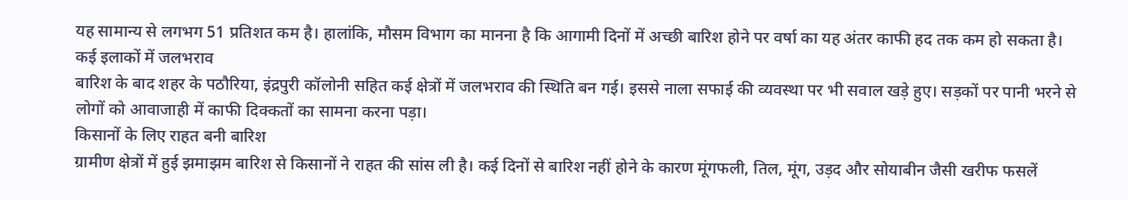यह सामान्य से लगभग 51 प्रतिशत कम है। हालांकि, मौसम विभाग का मानना है कि आगामी दिनों में अच्छी बारिश होने पर वर्षा का यह अंतर काफी हद तक कम हो सकता है।
कई इलाकों में जलभराव
बारिश के बाद शहर के पठौरिया, इंद्रपुरी कॉलोनी सहित कई क्षेत्रों में जलभराव की स्थिति बन गई। इससे नाला सफाई की व्यवस्था पर भी सवाल खड़े हुए। सड़कों पर पानी भरने से लोगों को आवाजाही में काफी दिक्कतों का सामना करना पड़ा।
किसानों के लिए राहत बनी बारिश
ग्रामीण क्षेत्रों में हुई झमाझम बारिश से किसानों ने राहत की सांस ली है। कई दिनों से बारिश नहीं होने के कारण मूंगफली, तिल, मूंग, उड़द और सोयाबीन जैसी खरीफ फसलें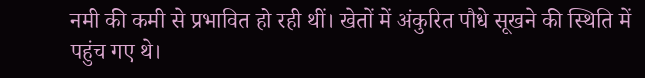नमी की कमी से प्रभावित हो रही थीं। खेतों में अंकुरित पौधे सूखने की स्थिति में पहुंच गए थे।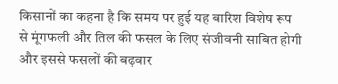किसानों का कहना है कि समय पर हुई यह बारिश विशेष रूप से मूंगफली और तिल की फसल के लिए संजीवनी साबित होगी और इससे फसलों की बढ़वार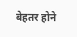बेहतर होने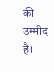की उम्मीद है।